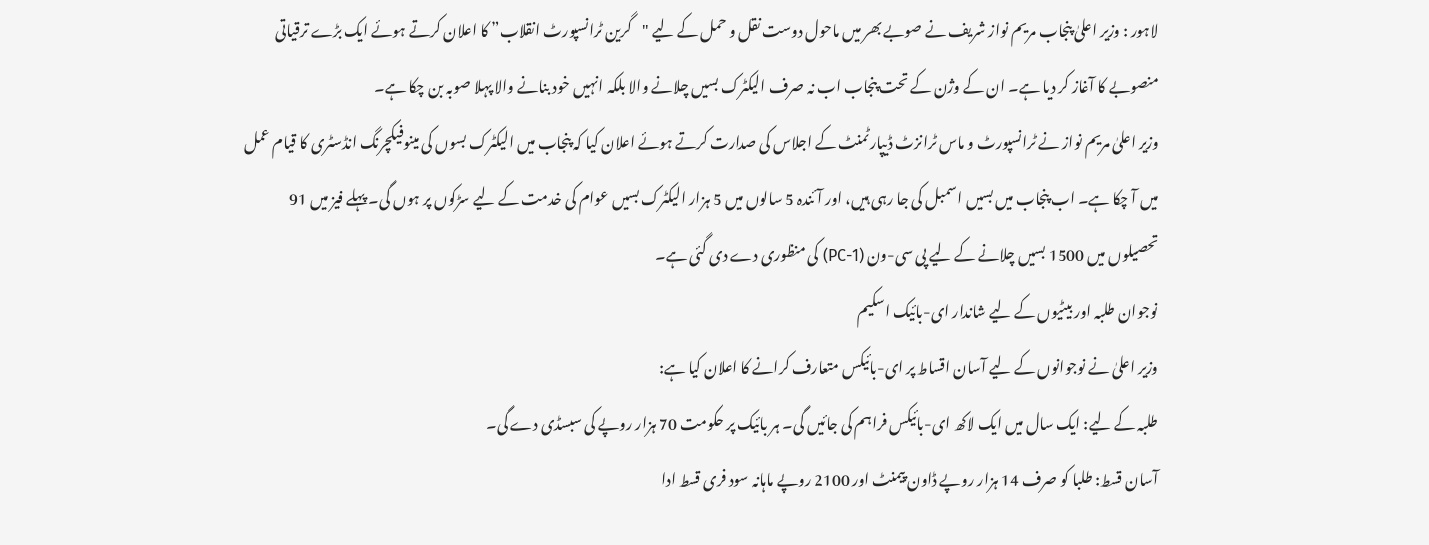لاہور : وزیر اعلیٰ پنجاب مریم نواز شریف نے صوبے بھر میں ماحول دوست نقل و حمل کے لیے "گرین ٹرانسپورٹ انقلاب” کا اعلان کرتے ہوئے ایک بڑے ترقیاتی منصوبے کا آغاز کر دیا ہے۔ ان کے وژن کے تحت پنجاب اب نہ صرف الیکٹرک بسیں چلانے والا بلکہ انہیں خود بنانے والا پہلا صوبہ بن چکا ہے۔
وزیر اعلیٰ مریم نواز نے ٹرانسپورٹ و ماس ٹرانزٹ ڈیپارٹمنٹ کے اجلاس کی صدارت کرتے ہوئے اعلان کیا کہ پنجاب میں الیکٹرک بسوں کی مینوفیکچرنگ انڈسٹری کا قیام عمل میں آ چکا ہے۔ اب پنجاب میں بسیں اسمبل کی جا رہی ہیں، اور آئندہ 5 سالوں میں 5 ہزار الیکٹرک بسیں عوام کی خدمت کے لیے سڑکوں پر ہوں گی۔ پہلے فیز میں 91 تحصیلوں میں 1500 بسیں چلانے کے لیے پی سی-ون (PC-1) کی منظوری دے دی گئی ہے۔
نوجوان طلبہ اور بیٹیوں کے لیے شاندار ای-بائیک اسکیم
وزیر اعلیٰ نے نوجوانوں کے لیے آسان اقساط پر ای-بائیکس متعارف کرانے کا اعلان کیا ہے:
طلبہ کے لیے: ایک سال میں ایک لاکھ ای-بائیکس فراہم کی جائیں گی۔ ہر بائیک پر حکومت 70 ہزار روپے کی سبسڈی دے گی۔
آسان قسط: طلبا کو صرف 14 ہزار روپے ڈاون پیمنٹ اور 2100 روپے ماہانہ سود فری قسط ادا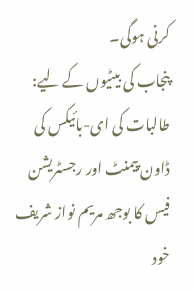کرنی ہوگی۔
پنجاب کی بیٹیوں کے لیے: طالبات کی ای-بائیکس کی ڈاون پیمنٹ اور رجسٹریشن فیس کا بوجھ مریم نواز شریف خود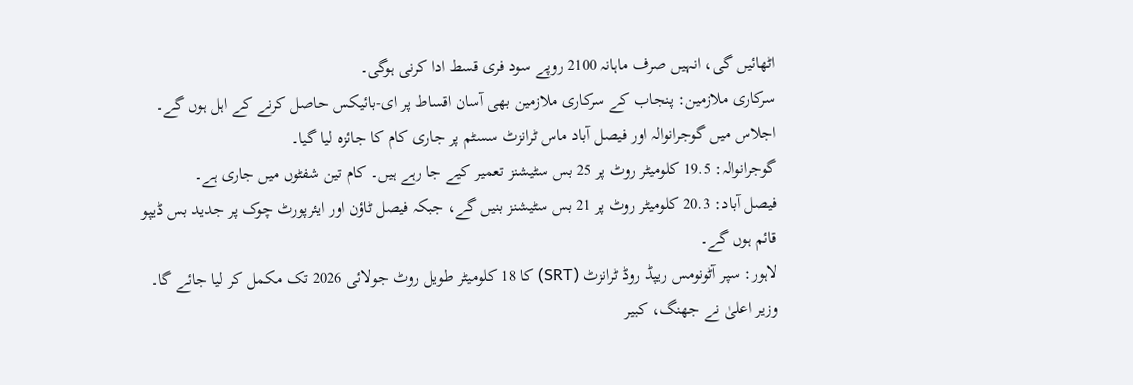اٹھائیں گی، انہیں صرف ماہانہ 2100 روپے سود فری قسط ادا کرنی ہوگی۔
سرکاری ملازمین: پنجاب کے سرکاری ملازمین بھی آسان اقساط پر ای-بائیکس حاصل کرنے کے اہل ہوں گے۔
اجلاس میں گوجرانوالہ اور فیصل آباد ماس ٹرانزٹ سسٹم پر جاری کام کا جائزہ لیا گیا۔
گوجرانوالہ: 19.5 کلومیٹر روٹ پر 25 بس سٹیشنز تعمیر کیے جا رہے ہیں۔ کام تین شفٹوں میں جاری ہے۔
فیصل آباد: 20.3 کلومیٹر روٹ پر 21 بس سٹیشنز بنیں گے، جبکہ فیصل ٹاؤن اور ایئرپورٹ چوک پر جدید بس ڈیپو قائم ہوں گے۔
لاہور: سپر آٹونومس ریپڈ روڈ ٹرانزٹ (SRT) کا 18 کلومیٹر طویل روٹ جولائی 2026 تک مکمل کر لیا جائے گا۔
وزیر اعلیٰ نے جھنگ، کبیر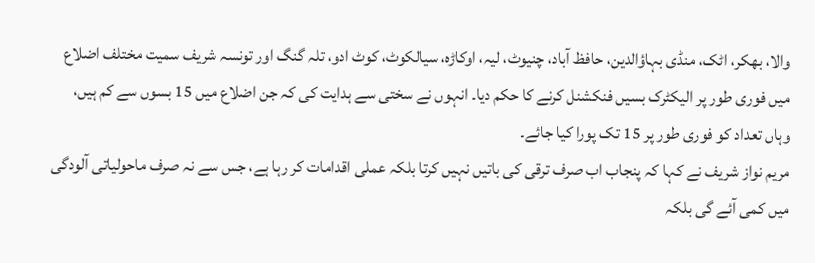والا، بھکر، اٹک، منڈی بہاؤالدین، حافظ آباد، چنیوٹ، لیہ، اوکاڑہ، سیالکوٹ، کوٹ ادو، تلہ گنگ اور تونسہ شریف سمیت مختلف اضلاع میں فوری طور پر الیکٹرک بسیں فنکشنل کرنے کا حکم دیا۔ انہوں نے سختی سے ہدایت کی کہ جن اضلاع میں 15 بسوں سے کم ہیں، وہاں تعداد کو فوری طور پر 15 تک پورا کیا جائے۔
مریم نواز شریف نے کہا کہ پنجاب اب صرف ترقی کی باتیں نہیں کرتا بلکہ عملی اقدامات کر رہا ہے، جس سے نہ صرف ماحولیاتی آلودگی میں کمی آئے گی بلکہ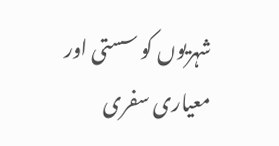شہریوں کو سستی اور معیاری سفری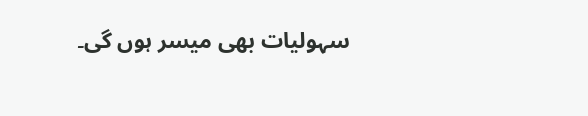سہولیات بھی میسر ہوں گی۔